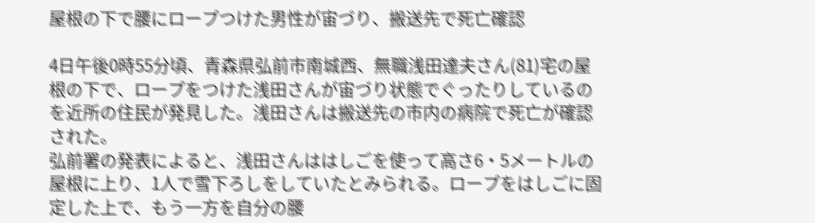屋根の下で腰にロープつけた男性が宙づり、搬送先で死亡確認

4日午後0時55分頃、青森県弘前市南城西、無職浅田達夫さん(81)宅の屋根の下で、ロープをつけた浅田さんが宙づり状態でぐったりしているのを近所の住民が発見した。浅田さんは搬送先の市内の病院で死亡が確認された。
弘前署の発表によると、浅田さんははしごを使って高さ6・5メートルの屋根に上り、1人で雪下ろしをしていたとみられる。ロープをはしごに固定した上で、もう一方を自分の腰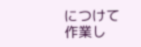につけて作業し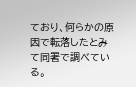ており、何らかの原因で転落したとみて同署で調べている。